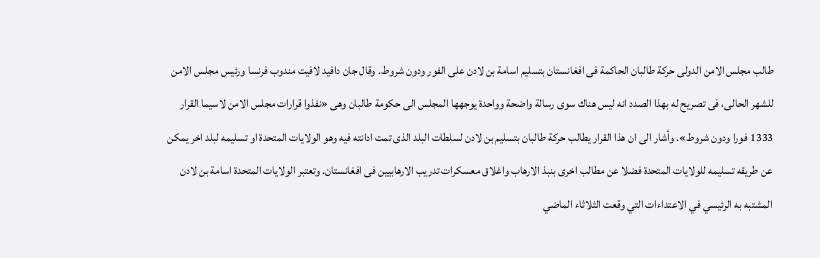طالب مجلس الامن الدولى حركة طالبان الحاكمة فى افغانستان بتسليم اسامة بن لادن على الفور ودون شروط. وقال جان دافيد لافيت مندوب فرنسا ورئيس مجلس الامن للشهر الحالى، فى تصريح له بهذا الصدد انه ليس هناك سوى رسالة واضحة وواحدة يوجهها المجلس الى حكومة طالبان وهى «نفذوا قرارات مجلس الامن لاسيما القرار 1333 فورا ودون شروط». وأشار الى ان هذا القرار يطالب حركة طالبان بتسليم بن لادن لسلطات البلد الذى تمت ادانته فيه وهو الولايات المتحدة او تسليمه لبلد اخر يمكن عن طريقه تسليمه للولايات المتحدة فضلا عن مطالب اخرى بنبذ الارهاب واغلاق معسكرات تدريب الارهابيين فى افغانستان. وتعتبر الولايات المتحدة اسامة بن لادن المشتبه به الرئيسي في الاعتداءات التي وقعت الثلاثاء الماضي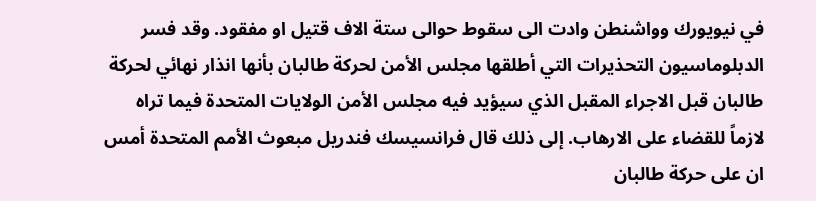في نيويورك وواشنطن وادت الى سقوط حوالى ستة الاف قتيل او مفقود. وقد فسر الدبلوماسيون التحذيرات التي أطلقها مجلس الأمن لحركة طالبان بأنها انذار نهائي لحركة طالبان قبل الاجراء المقبل الذي سيؤيد فيه مجلس الأمن الولايات المتحدة فيما تراه لازماً للقضاء على الارهاب. إلى ذلك قال فرانسيسك فندريل مبعوث الأمم المتحدة أمس ان على حركة طالبان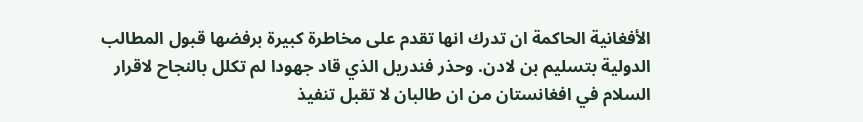الأفغانية الحاكمة ان تدرك انها تقدم على مخاطرة كبيرة برفضها قبول المطالب الدولية بتسليم بن لادن. وحذر فندريل الذي قاد جهودا لم تكلل بالنجاح لاقرار السلام في افغانستان من ان طالبان لا تقبل تنفيذ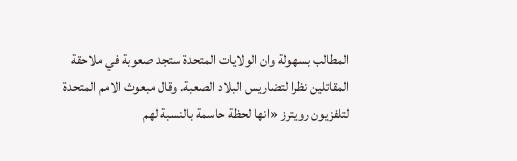المطالب بسهولة وان الولايات المتحدة ستجد صعوبة في ملاحقة المقاتلين نظرا لتضاريس البلاد الصعبة. وقال مبعوث الامم المتحدة لتلفزيون رويترز «انها لحظة حاسمة بالنسبة لهم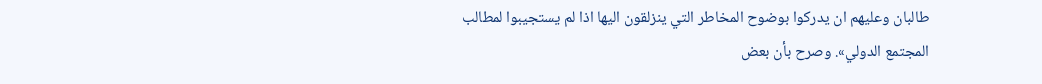طالبان وعليهم ان يدركوا بوضوح المخاطر التي ينزلقون اليها اذا لم يستجيبوا لمطالب المجتمع الدولي». وصرح بأن بعض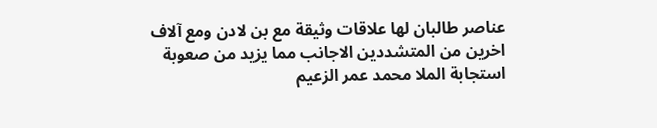عناصر طالبان لها علاقات وثيقة مع بن لادن ومع آلاف اخرين من المتشددين الاجانب مما يزيد من صعوبة استجابة الملا محمد عمر الزعيم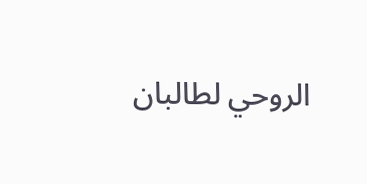الروحي لطالبان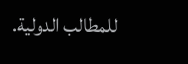للمطالب الدولية.